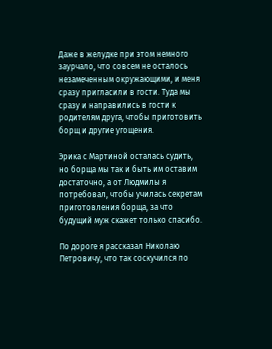Даже в желудке при этом немного заурчало, что совсем не осталось незамеченным окружающими, и меня сразу пригласили в гости. Туда мы сразу и направились в гости к родителям друга, чтобы приготовить борщ и другие угощения.

Эрика с Мартиной осталась судить, но борща мы так и быть им оставим достаточно, а от Людмилы я потребовал, чтобы училась секретам приготовления борща, за что будущий муж скажет только спасибо.

По дороге я рассказал Николаю Петровичу, что так соскучился по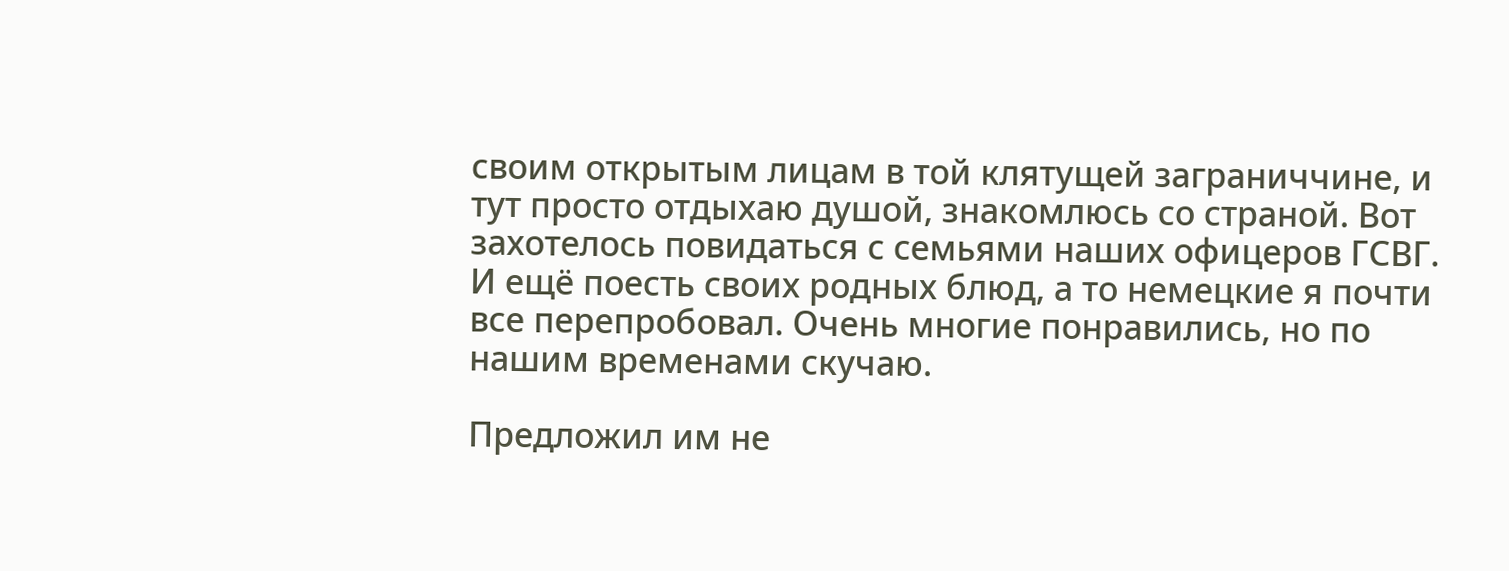своим открытым лицам в той клятущей заграниччине, и тут просто отдыхаю душой, знакомлюсь со страной. Вот захотелось повидаться с семьями наших офицеров ГСВГ. И ещё поесть своих родных блюд, а то немецкие я почти все перепробовал. Очень многие понравились, но по нашим временами скучаю.

Предложил им не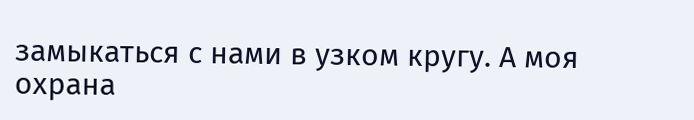замыкаться с нами в узком кругу. А моя охрана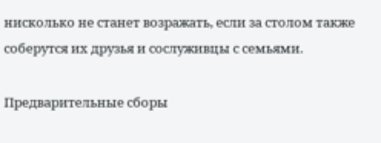нисколько не станет возражать, если за столом также соберутся их друзья и сослуживцы с семьями.

Предварительные сборы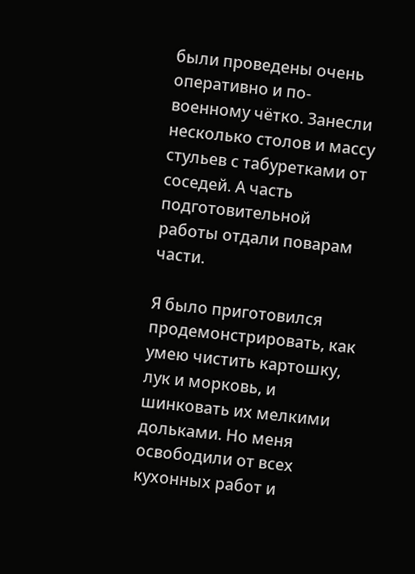были проведены очень оперативно и по-военному чётко. Занесли несколько столов и массу стульев с табуретками от соседей. А часть подготовительной работы отдали поварам части.

Я было приготовился продемонстрировать, как умею чистить картошку, лук и морковь, и шинковать их мелкими дольками. Но меня освободили от всех кухонных работ и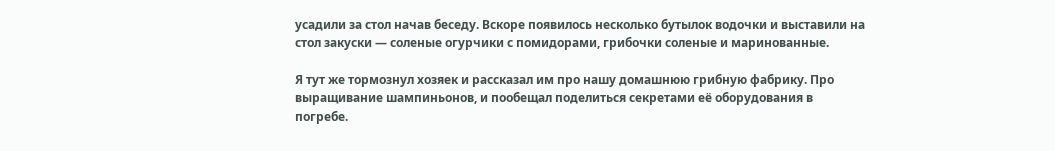усадили за стол начав беседу. Вскоре появилось несколько бутылок водочки и выставили на стол закуски — соленые огурчики с помидорами, грибочки соленые и маринованные.

Я тут же тормознул хозяек и рассказал им про нашу домашнюю грибную фабрику. Про выращивание шампиньонов, и пообещал поделиться секретами её оборудования в погребе.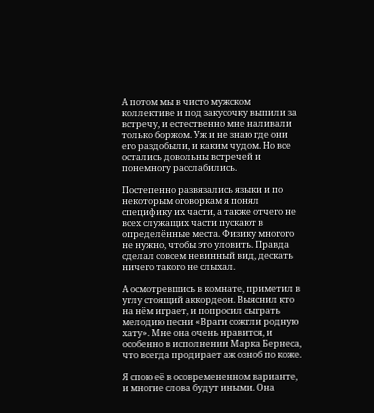А потом мы в чисто мужском коллективе и под закусочку выпили за встречу, и естественно мне наливали только боржом. Уж и не знаю где они его раздобыли, и каким чудом. Но все остались довольны встречей и понемногу расслабились.

Постепенно развязались языки и по некоторым оговоркам я понял специфику их части, а также отчего не всех служащих части пускают в определённые места. Физику многого не нужно, чтобы это уловить. Правда сделал совсем невинный вид, дескать ничего такого не слыхал.

А осмотревшись в комнате, приметил в углу стоящий аккордеон. Выяснил кто на нём играет, и попросил сыграть мелодию песни «Враги сожгли родную хату». Мне она очень нравится, и особенно в исполнении Марка Бернеса, что всегда продирает аж озноб по коже.

Я спою её в осовремененном варианте, и многие слова будут иными. Она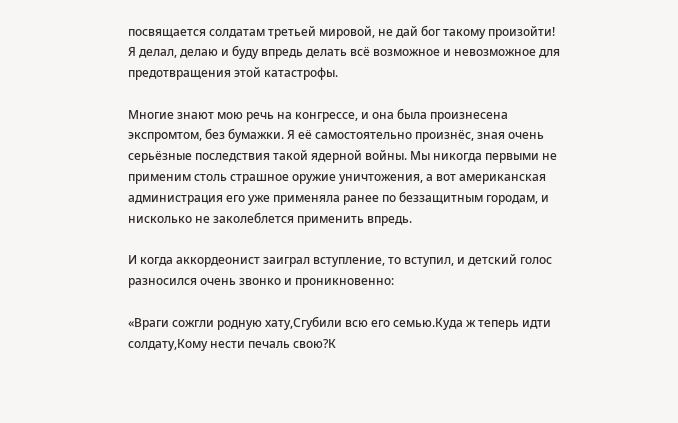посвящается солдатам третьей мировой, не дай бог такому произойти! Я делал, делаю и буду впредь делать всё возможное и невозможное для предотвращения этой катастрофы.

Многие знают мою речь на конгрессе, и она была произнесена экспромтом, без бумажки. Я её самостоятельно произнёс, зная очень серьёзные последствия такой ядерной войны. Мы никогда первыми не применим столь страшное оружие уничтожения, а вот американская администрация его уже применяла ранее по беззащитным городам, и нисколько не заколеблется применить впредь.

И когда аккордеонист заиграл вступление, то вступил, и детский голос разносился очень звонко и проникновенно:

«Враги сожгли родную хату,Сгубили всю его семью.Куда ж теперь идти солдату,Кому нести печаль свою?К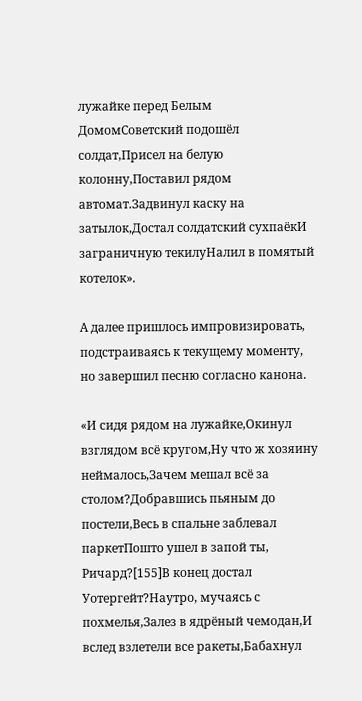лужайке перед Белым ДомомСоветский подошёл солдат,Присел на белую колонну,Поставил рядом автомат.Задвинул каску на затылок,Достал солдатский сухпаёкИ заграничную текилуНалил в помятый котелок».

А далее пришлось импровизировать, подстраиваясь к текущему моменту, но завершил песню согласно канона.

«И сидя рядом на лужайке,Окинул взглядом всё кругом,Ну что ж хозяину неймалось,Зачем мешал всё за столом?Добравшись пьяным до постели,Весь в спальне заблевал паркетПошто ушел в запой ты, Ричард?[155]В конец достал Уотергейт?Наутро, мучаясь с похмелья,Залез в ядрёный чемодан,И вслед взлетели все ракеты,Бабахнул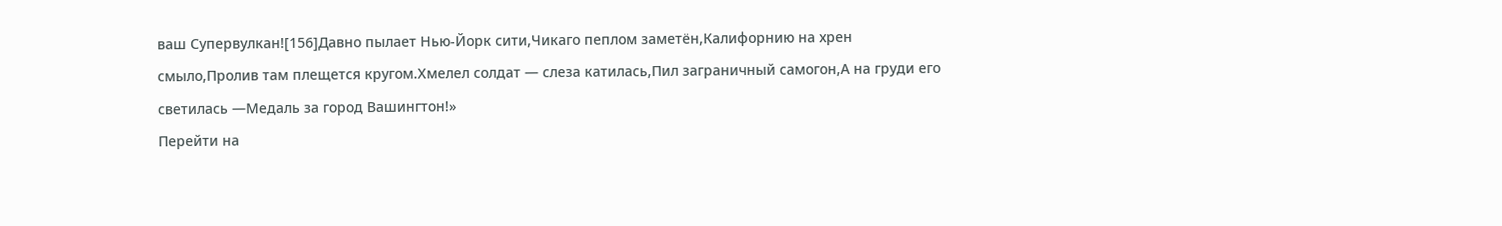ваш Супервулкан![156]Давно пылает Нью-Йорк сити,Чикаго пеплом заметён,Калифорнию на хрен смыло,Пролив там плещется кругом.Хмелел солдат — слеза катилась,Пил заграничный самогон,А на груди его светилась —Медаль за город Вашингтон!»
Перейти на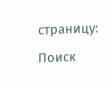страницу:

Поиск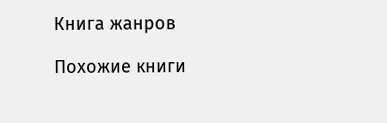Книга жанров

Похожие книги